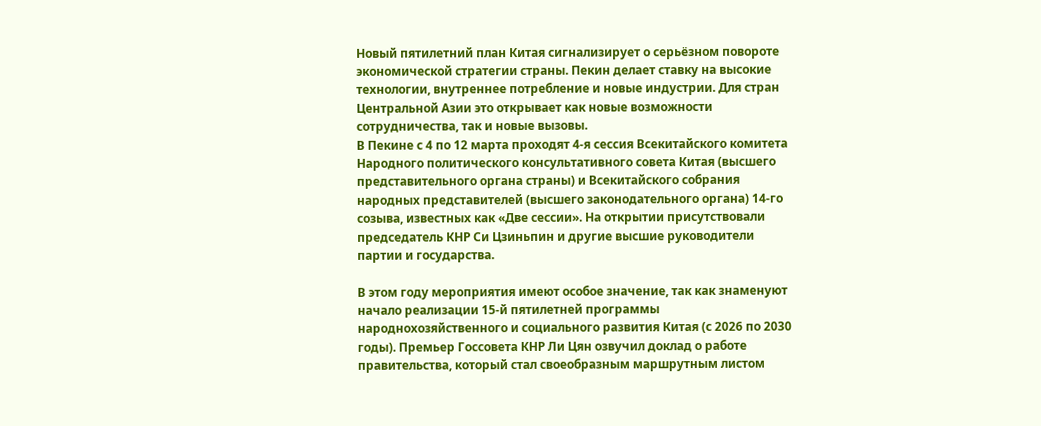Новый пятилетний план Китая сигнализирует о серьёзном повороте экономической стратегии страны. Пекин делает ставку на высокие технологии, внутреннее потребление и новые индустрии. Для стран Центральной Азии это открывает как новые возможности сотрудничества, так и новые вызовы.
В Пекине с 4 по 12 марта проходят 4-я сессия Всекитайского комитета Народного политического консультативного совета Китая (высшего представительного органа страны) и Всекитайского собрания народных представителей (высшего законодательного органа) 14-го созыва, известных как «Две сессии». На открытии присутствовали председатель КНР Си Цзиньпин и другие высшие руководители партии и государства.

В этом году мероприятия имеют особое значение, так как знаменуют начало реализации 15-й пятилетней программы народнохозяйственного и социального развития Китая (с 2026 по 2030 годы). Премьер Госсовета КНР Ли Цян озвучил доклад о работе правительства, который стал своеобразным маршрутным листом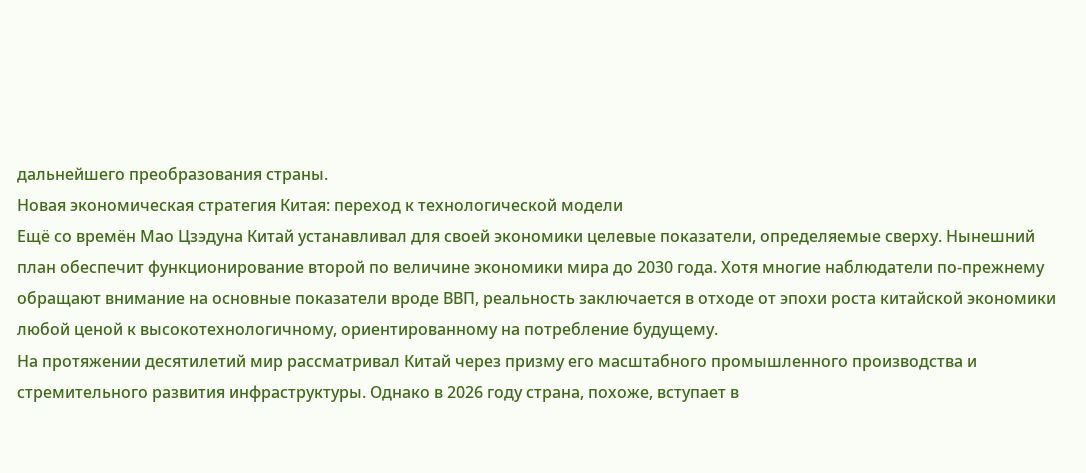дальнейшего преобразования страны.
Новая экономическая стратегия Китая: переход к технологической модели
Ещё со времён Мао Цзэдуна Китай устанавливал для своей экономики целевые показатели, определяемые сверху. Нынешний план обеспечит функционирование второй по величине экономики мира до 2030 года. Хотя многие наблюдатели по-прежнему обращают внимание на основные показатели вроде ВВП, реальность заключается в отходе от эпохи роста китайской экономики любой ценой к высокотехнологичному, ориентированному на потребление будущему.
На протяжении десятилетий мир рассматривал Китай через призму его масштабного промышленного производства и стремительного развития инфраструктуры. Однако в 2026 году страна, похоже, вступает в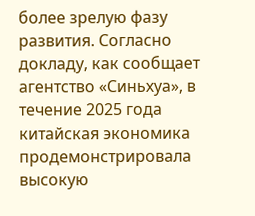более зрелую фазу развития. Согласно докладу, как сообщает агентство «Синьхуа», в течение 2025 года китайская экономика продемонстрировала высокую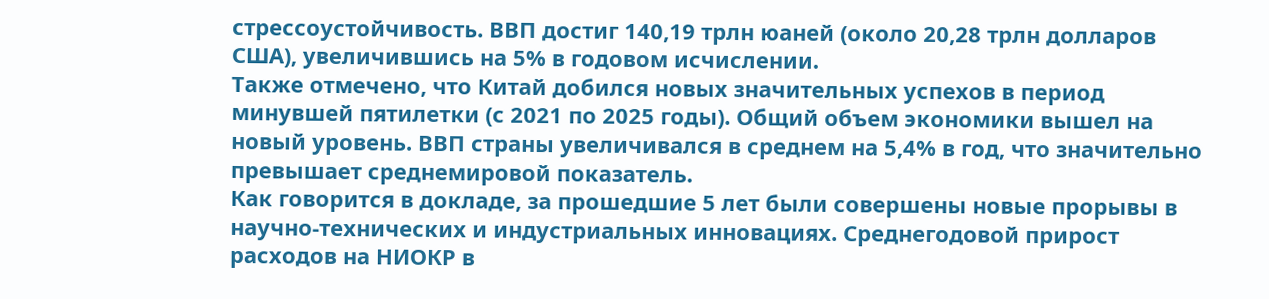стрессоустойчивость. ВВП достиг 140,19 трлн юаней (около 20,28 трлн долларов США), увеличившись на 5% в годовом исчислении.
Также отмечено, что Китай добился новых значительных успехов в период минувшей пятилетки (с 2021 по 2025 годы). Общий объем экономики вышел на новый уровень. ВВП страны увеличивался в среднем на 5,4% в год, что значительно превышает среднемировой показатель.
Как говорится в докладе, за прошедшие 5 лет были совершены новые прорывы в научно-технических и индустриальных инновациях. Среднегодовой прирост расходов на НИОКР в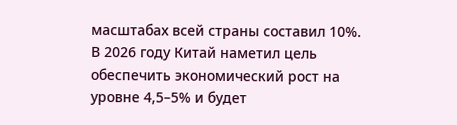масштабах всей страны составил 10%. В 2026 году Китай наметил цель обеспечить экономический рост на уровне 4,5–5% и будет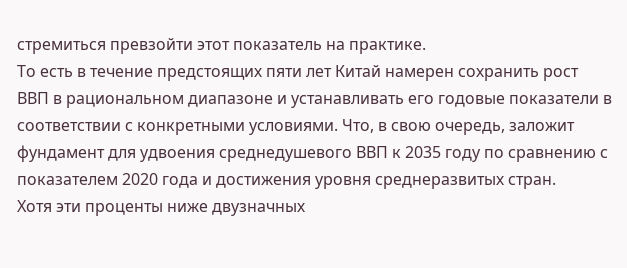стремиться превзойти этот показатель на практике.
То есть в течение предстоящих пяти лет Китай намерен сохранить рост ВВП в рациональном диапазоне и устанавливать его годовые показатели в соответствии с конкретными условиями. Что, в свою очередь, заложит фундамент для удвоения среднедушевого ВВП к 2035 году по сравнению с показателем 2020 года и достижения уровня среднеразвитых стран.
Хотя эти проценты ниже двузначных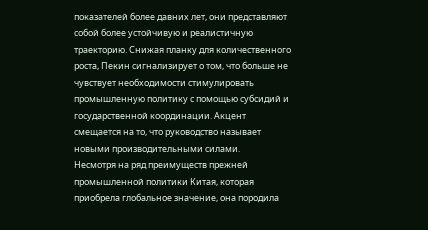показателей более давних лет, они представляют собой более устойчивую и реалистичную траекторию. Снижая планку для количественного роста, Пекин сигнализирует о том, что больше не чувствует необходимости стимулировать промышленную политику с помощью субсидий и государственной координации. Акцент смещается на то, что руководство называет новыми производительными силами.
Несмотря на ряд преимуществ прежней промышленной политики Китая, которая приобрела глобальное значение, она породила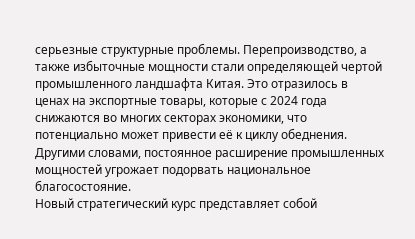серьезные структурные проблемы. Перепроизводство, а также избыточные мощности стали определяющей чертой промышленного ландшафта Китая. Это отразилось в ценах на экспортные товары, которые с 2024 года снижаются во многих секторах экономики, что потенциально может привести её к циклу обеднения. Другими словами, постоянное расширение промышленных мощностей угрожает подорвать национальное благосостояние.
Новый стратегический курс представляет собой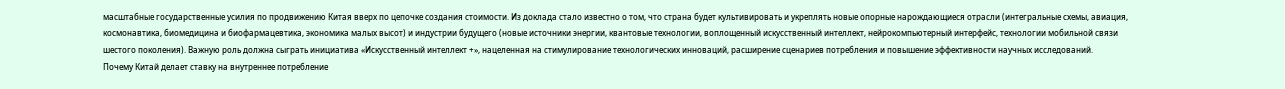масштабные государственные усилия по продвижению Китая вверх по цепочке создания стоимости. Из доклада стало известно о том, что страна будет культивировать и укреплять новые опорные нарождающиеся отрасли (интегральные схемы, авиация, космонавтика, биомедицина и биофармацевтика, экономика малых высот) и индустрии будущего (новые источники энергии, квантовые технологии, воплощенный искусственный интеллект, нейрокомпьютерный интерфейс, технологии мобильной связи шестого поколения). Важную роль должна сыграть инициатива «Искусственный интеллект +», нацеленная на стимулирование технологических инноваций, расширение сценариев потребления и повышение эффективности научных исследований.
Почему Китай делает ставку на внутреннее потребление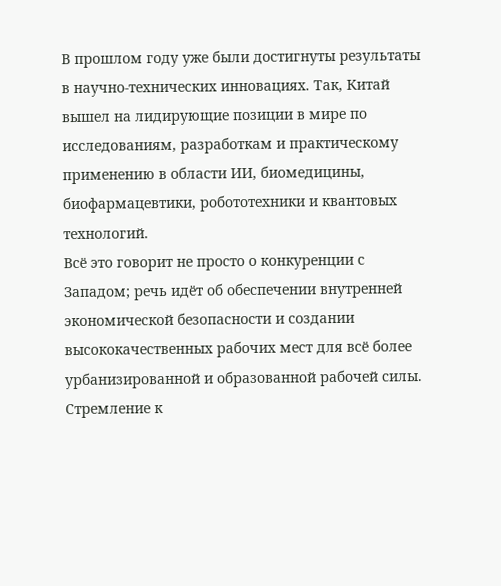В прошлом году уже были достигнуты результаты в научно-технических инновациях. Так, Китай вышел на лидирующие позиции в мире по исследованиям, разработкам и практическому применению в области ИИ, биомедицины, биофармацевтики, робототехники и квантовых технологий.
Всё это говорит не просто о конкуренции с Западом; речь идёт об обеспечении внутренней экономической безопасности и создании высококачественных рабочих мест для всё более урбанизированной и образованной рабочей силы. Стремление к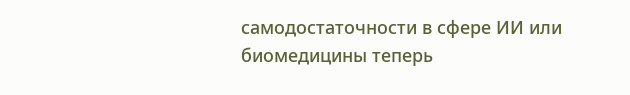самодостаточности в сфере ИИ или биомедицины теперь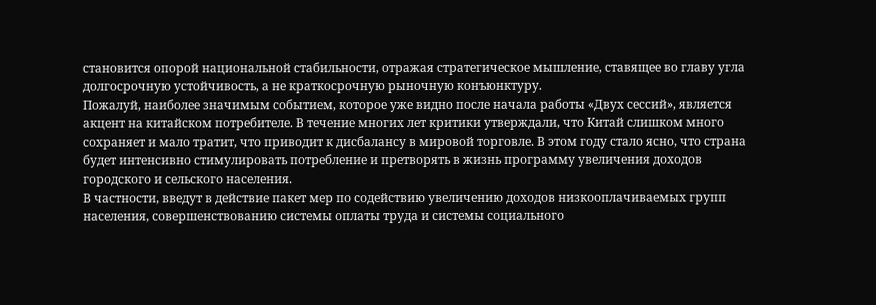становится опорой национальной стабильности, отражая стратегическое мышление, ставящее во главу угла долгосрочную устойчивость, а не краткосрочную рыночную конъюнктуру.
Пожалуй, наиболее значимым событием, которое уже видно после начала работы «Двух сессий», является акцент на китайском потребителе. В течение многих лет критики утверждали, что Китай слишком много сохраняет и мало тратит, что приводит к дисбалансу в мировой торговле. В этом году стало ясно, что страна будет интенсивно стимулировать потребление и претворять в жизнь программу увеличения доходов городского и сельского населения.
В частности, введут в действие пакет мер по содействию увеличению доходов низкооплачиваемых групп населения, совершенствованию системы оплаты труда и системы социального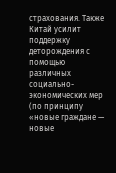страхования. Также Китай усилит поддержку деторождения с помощью различных социально-экономических мер (по принципу «новые граждане — новые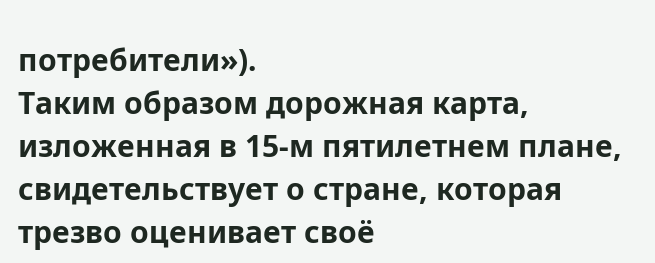потребители»).
Таким образом дорожная карта, изложенная в 15-м пятилетнем плане, свидетельствует о стране, которая трезво оценивает своё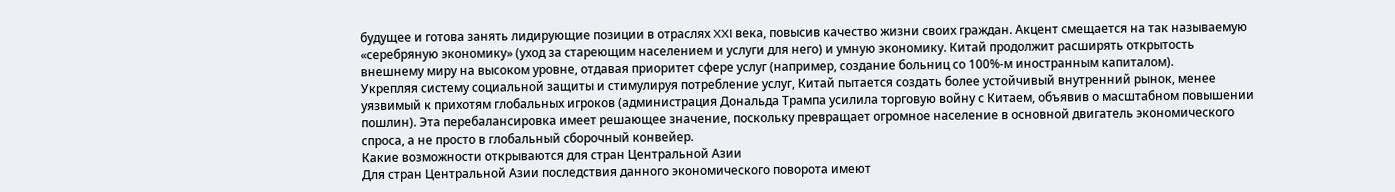будущее и готова занять лидирующие позиции в отраслях XXI века, повысив качество жизни своих граждан. Акцент смещается на так называемую «серебряную экономику» (уход за стареющим населением и услуги для него) и умную экономику. Китай продолжит расширять открытость внешнему миру на высоком уровне, отдавая приоритет сфере услуг (например, создание больниц со 100%-м иностранным капиталом).
Укрепляя систему социальной защиты и стимулируя потребление услуг, Китай пытается создать более устойчивый внутренний рынок, менее уязвимый к прихотям глобальных игроков (администрация Дональда Трампа усилила торговую войну с Китаем, объявив о масштабном повышении пошлин). Эта перебалансировка имеет решающее значение, поскольку превращает огромное население в основной двигатель экономического спроса, а не просто в глобальный сборочный конвейер.
Какие возможности открываются для стран Центральной Азии
Для стран Центральной Азии последствия данного экономического поворота имеют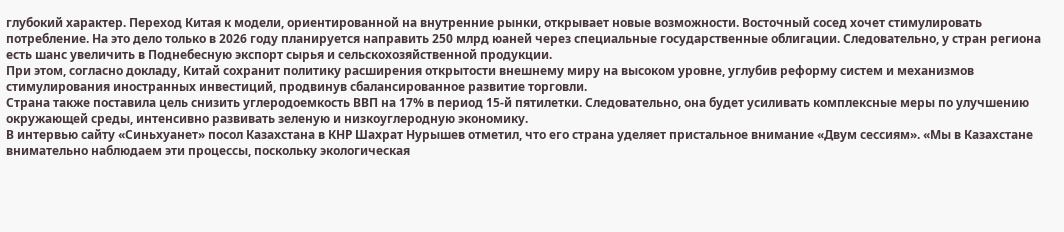глубокий характер. Переход Китая к модели, ориентированной на внутренние рынки, открывает новые возможности. Восточный сосед хочет стимулировать потребление. На это дело только в 2026 году планируется направить 250 млрд юаней через специальные государственные облигации. Следовательно, у стран региона есть шанс увеличить в Поднебесную экспорт сырья и сельскохозяйственной продукции.
При этом, согласно докладу, Китай сохранит политику расширения открытости внешнему миру на высоком уровне, углубив реформу систем и механизмов стимулирования иностранных инвестиций, продвинув сбалансированное развитие торговли.
Страна также поставила цель снизить углеродоемкость ВВП на 17% в период 15-й пятилетки. Следовательно, она будет усиливать комплексные меры по улучшению окружающей среды, интенсивно развивать зеленую и низкоуглеродную экономику.
В интервью сайту «Синьхуанет» посол Казахстана в КНР Шахрат Нурышев отметил, что его страна уделяет пристальное внимание «Двум сессиям». «Мы в Казахстане внимательно наблюдаем эти процессы, поскольку экологическая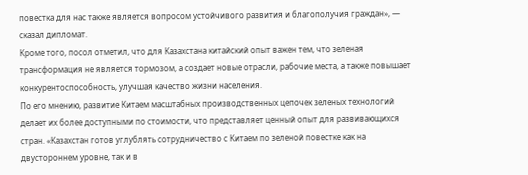повестка для нас также является вопросом устойчивого развития и благополучия граждан», — сказал дипломат.
Кроме того, посол отметил, что для Казахстана китайский опыт важен тем, что зеленая трансформация не является тормозом, а создает новые отрасли, рабочие места, а также повышает конкурентоспособность, улучшая качество жизни населения.
По его мнению, развитие Китаем масштабных производственных цепочек зеленых технологий делает их более доступными по стоимости, что представляет ценный опыт для развивающихся стран. «Казахстан готов углублять сотрудничество с Китаем по зеленой повестке как на двустороннем уровне, так и в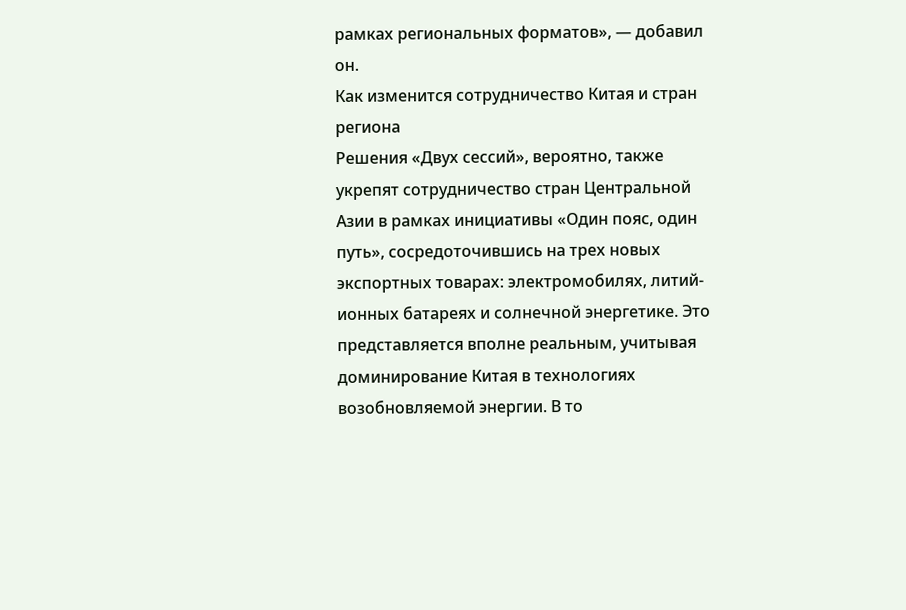рамках региональных форматов», — добавил он.
Как изменится сотрудничество Китая и стран региона
Решения «Двух сессий», вероятно, также укрепят сотрудничество стран Центральной Азии в рамках инициативы «Один пояс, один путь», сосредоточившись на трех новых экспортных товарах: электромобилях, литий-ионных батареях и солнечной энергетике. Это представляется вполне реальным, учитывая доминирование Китая в технологиях возобновляемой энергии. В то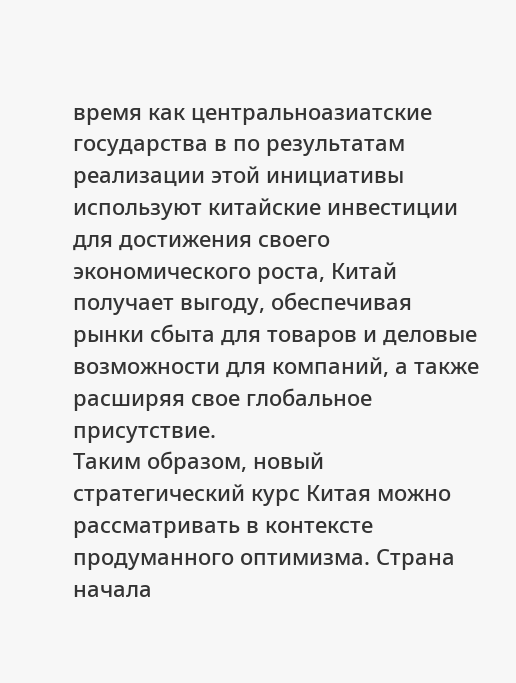время как центральноазиатские государства в по результатам реализации этой инициативы используют китайские инвестиции для достижения своего экономического роста, Китай получает выгоду, обеспечивая рынки сбыта для товаров и деловые возможности для компаний, а также расширяя свое глобальное присутствие.
Таким образом, новый стратегический курс Китая можно рассматривать в контексте продуманного оптимизма. Страна начала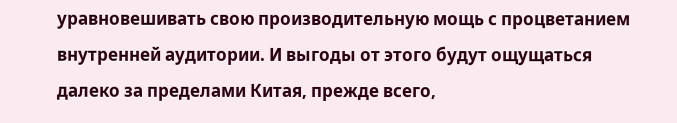уравновешивать свою производительную мощь с процветанием внутренней аудитории. И выгоды от этого будут ощущаться далеко за пределами Китая, прежде всего,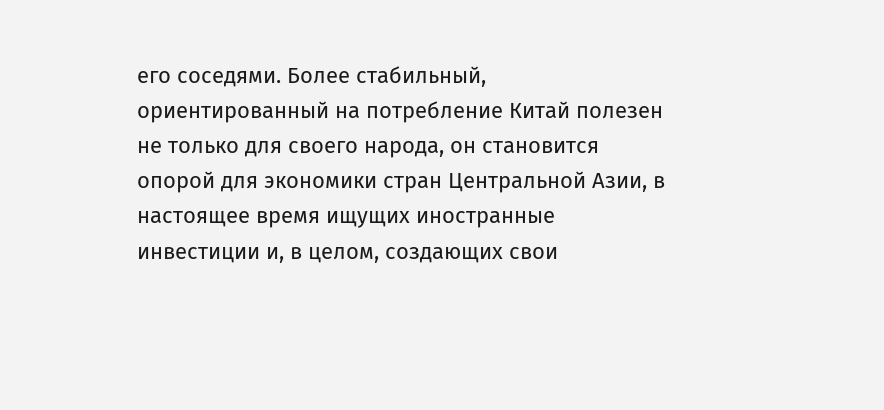его соседями. Более стабильный, ориентированный на потребление Китай полезен не только для своего народа, он становится опорой для экономики стран Центральной Азии, в настоящее время ищущих иностранные инвестиции и, в целом, создающих свои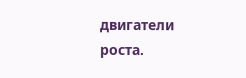двигатели роста.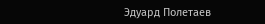Эдуард Полетаев